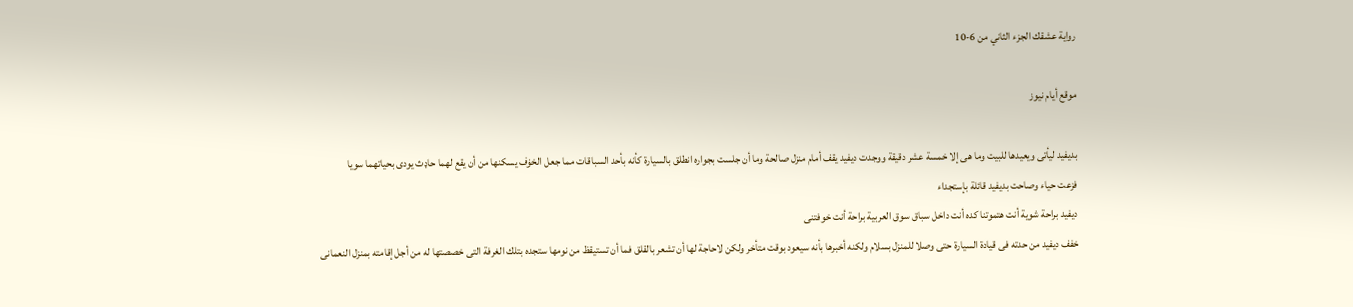رواية عشقك الجزء الثاني من 6-10

موقع أيام نيوز

بديفيد ليأتى ويعيدها للبيت وما هى إلا خمسة عشر دقيقة ووجدت ديفيد يقف أمام منزل صالحة وما أن جلست بجواره انطلق بالسيارة كأنه بأحد السباقات مما جعل الخۏف يسكنها من أن يقع لهما حاډث يودى بحياتهما سويا
فزعت حياء وصاحت بديفيد قائلة بإستجداء
ديفيد براحة شوية أنت هتموتنا كده أنت داخل سباق سوق العربية براحة أنت خوفتنى
خفف ديفيد من حدته فى قيادة السيارة حتى وصلا للمنزل بسلام ولكنه أخبرها بأنه سيعود بوقت متأخر ولكن لاحاجة لها أن تشعر بالقلق فما أن تستيقظ من نومها ستجده بتلك الغرفة التى خصصتها له من أجل إقامته بمنزل النعمانى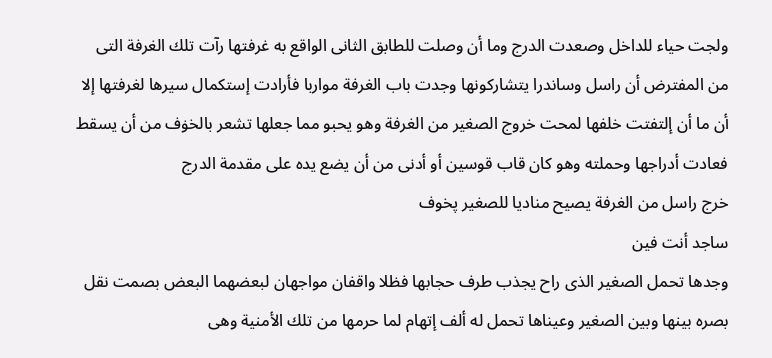ولجت حياء للداخل وصعدت الدرج وما أن وصلت للطابق الثانى الواقع به غرفتها رآت تلك الغرفة التى من المفترض أن راسل وساندرا يتشاركونها وجدت باب الغرفة مواربا فأرادت إستكمال سيرها لغرفتها إلا أن ما أن إلتفتت خلفها لمحت خروج الصغير من الغرفة وهو يحبو مما جعلها تشعر بالخۏف من أن يسقط فعادت أدراجها وحملته وهو كان قاب قوسين أو أدنى من أن يضع يده على مقدمة الدرج
خرج راسل من الغرفة يصيح مناديا للصغير پخوف
ساجد أنت فين
وجدها تحمل الصغير الذى راح يجذب طرف حجابها فظلا واقفان مواجهان لبعضهما البعض بصمت نقل بصره بينها وبين الصغير وعيناها تحمل له ألف إتهام لما حرمها من تلك الأمنية وهى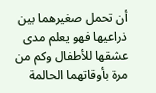أن تحمل صغيرهما بين ذراعيها فهو يعلم مدى عشقها للأطفال وكم من مرة بأوقاتهما الحالمة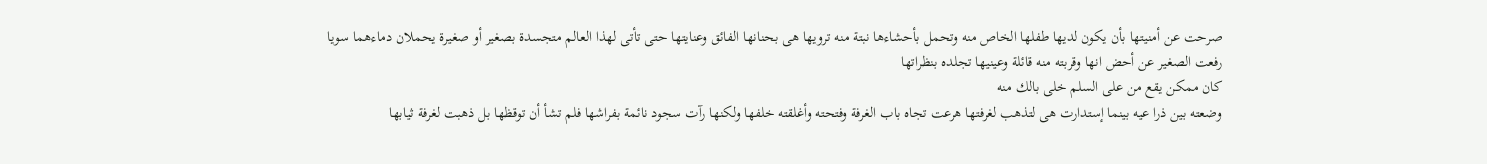صرحت عن أمنيتها بأن يكون لديها طفلها الخاص منه وتحمل بأحشاءها نبتة منه ترويها هى بحنانها الفائق وعنايتها حتى تأتى لهذا العالم متجسدة بصغير أو صغيرة يحملان دماءهما سويا
رفعت الصغير عن أحض انها وقربته منه قائلة وعينيها تجلده بنظراتها
كان ممكن يقع من على السلم خلى بالك منه
وضعته بين ذرا عيه بينما إستدارت هى لتذهب لغرفتها هرعت تجاه باب الغرفة وفتحته وأغلقته خلفها ولكنها رآت سجود نائمة بفراشها فلم تشأ أن توقظها بل ذهبت لغرفة ثيابها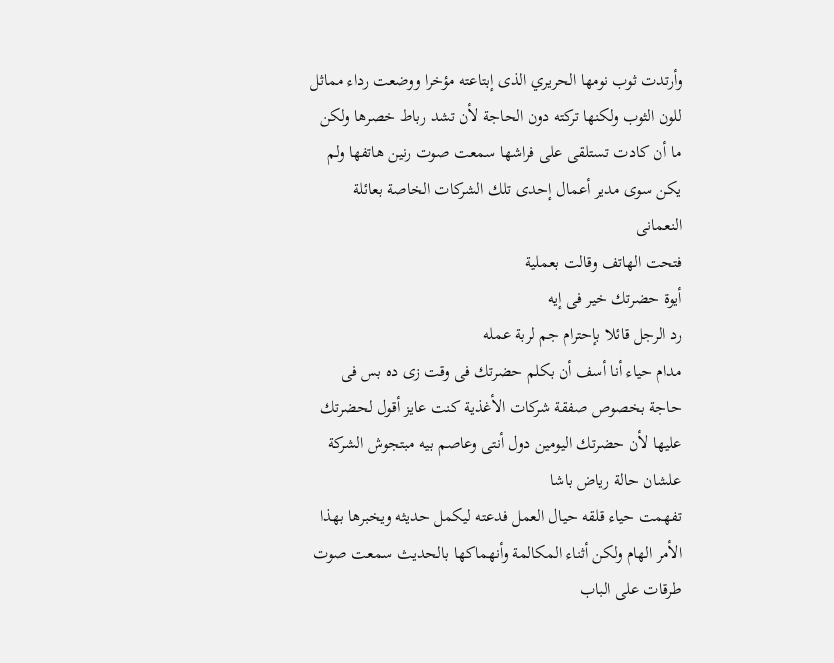وأرتدت ثوب نومها الحريري الذى إبتاعته مؤخرا ووضعت رداء مماثل للون الثوب ولكنها تركته دون الحاجة لأن تشد رباط خصرها ولكن ما أن كادت تستلقى على فراشها سمعت صوت رنين هاتفها ولم يكن سوى مدير أعمال إحدى تلك الشركات الخاصة بعائلة النعمانى
فتحت الهاتف وقالت بعملية
أيوة حضرتك خير فى إيه
رد الرجل قائلا بإحترام جم لربة عمله
مدام حياء أنا أسف أن بكلم حضرتك فى وقت زى ده بس فى حاجة بخصوص صفقة شركات الأغذية كنت عايز أقول لحضرتك عليها لأن حضرتك اليومين دول أنتى وعاصم بيه مبتجوش الشركة علشان حالة رياض باشا
تفهمت حياء قلقه حيال العمل فدعته ليكمل حديثه ويخبرها بهذا الأمر الهام ولكن أثناء المكالمة وأنهماكها بالحديث سمعت صوت طرقات على الباب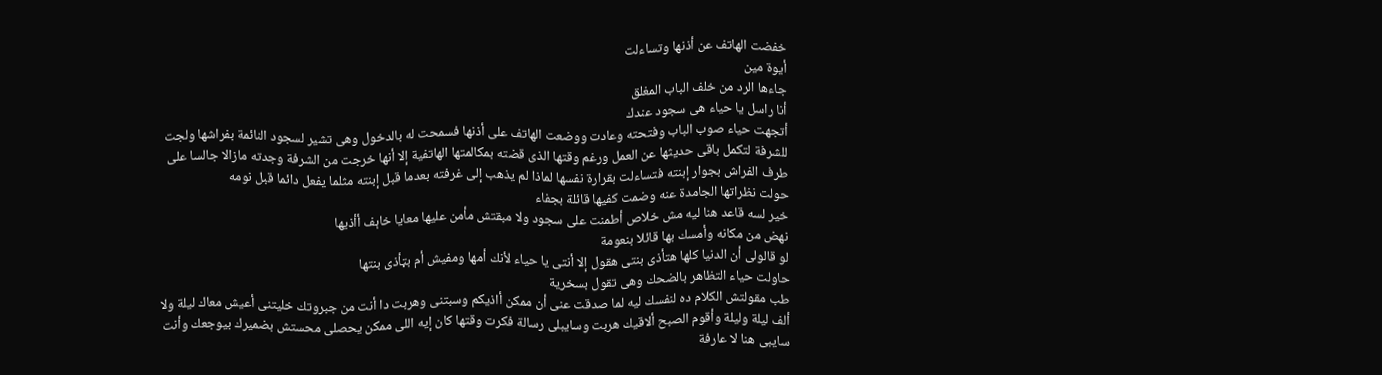خفضت الهاتف عن أذنها وتساءلت
أيوة مين
جاءها الرد من خلف الباب المغلق
أنا راسل يا حياء هى سجود عندك
أتجهت حياء صوب الباب وفتحته وعادت ووضعت الهاتف على أذنها فسمحت له بالدخول وهى تشير لسجود النائمة بفراشها ولجت للشرفة لتكمل باقى حديثها عن العمل ورغم وقتها الذى قضته بمكالمتها الهاتفية إلا أنها خرجت من الشرفة وجدته مازالا جالسا على طرف الفراش بجوار إبنته فتساءلت بقرارة نفسها لماذا لم يذهب إلى غرفته بعدما قبل إبنته مثلما يفعل دائما قبل نومه
حولت نظراتها الجامدة عنه وضمت كفيها قائلة بجفاء
خير لسه قاعد هنا ليه مش خلاص أطمنت على سجود ولا مبقتش مأمن عليها معايا خاېف أأذيها
نهض من مكانه وأمسك بها قائلا بنعومة
لو قالولى أن الدنيا كلها هتأذى بنتى هقول إلا أنتى يا حياء لأنك أمها ومفيش أم بټأذى بنتها
حاولت حياء التظاهر بالضحك وهى تقول بسخرية
طب مقولتش الكلام ده لنفسك ليه لما صدقت عنى أن ممكن أاذيكم وسبتنى وهربت دا أنت من جبروتك خليتنى أعيش معاك ليلة ولا ألف ليلة وليلة وأقوم الصبح ألاقيك هربت وسايبلى رسالة فكرت وقتها كان إيه اللى ممكن يحصلى محستش بضميرك بيوجعك وأنت سايبى هنا لا عارفة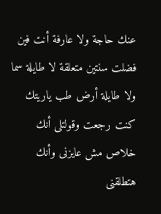عنك حاجة ولا عارفة أنت فين فضلت سنتين متعلقة لا طايلة سما ولا طايلة أرض طب ياريتك كنت رجعت وقولتلى أنك خلاص مش عايزنى وأنك هتطلقنى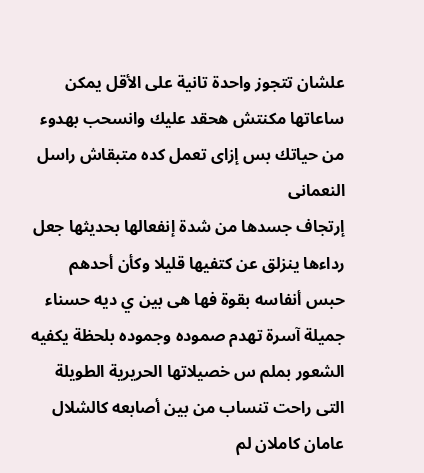علشان تتجوز واحدة تانية على الأقل يمكن ساعاتها مكنتش هحقد عليك وانسحب بهدوء من حياتك بس إزاى تعمل كده متبقاش راسل النعمانى
إرتجاف جسدها من شدة إنفعالها بحديثها جعل رداءها ينزلق عن كتفيها قليلا وكأن أحدهم حبس أنفاسه بقوة فها هى بين ي ديه حسناء جميلة آسرة تهدم صموده وجموده بلحظة يكفيه الشعور بملم س خصيلاتها الحريرية الطويلة التى راحت تنساب من بين أصابعه كالشلال عامان كاملان لم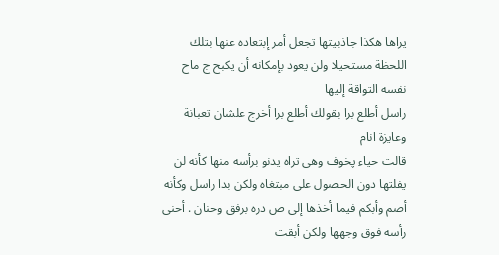يراها هكذا جاذبيتها تجعل أمر إبتعاده عنها بتلك اللحظة مستحيلا ولن يعود بإمكانه أن يكبح ج ماح نفسه التواقة إليها
راسل أطلع برا بقولك أطلع برا أخرج علشان تعبانة وعايزة انام
قالت حياء پخوف وهى تراه يدنو برأسه منها كأنه لن يفلتها دون الحصول على مبتغاه ولكن بدا راسل وكأنه أصم وأبكم فيما أخذها إلى ص دره برفق وحنان . أحنى رأسه فوق وجهها ولكن أبقت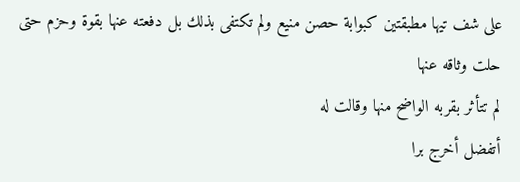على شف تيها مطبقتين كبوابة حصن منيع ولم تكتفى بذلك بل دفعته عنها بقوة وحزم حتى حلت وثاقه عنها
لم تتأثر بقربه الواضح منها وقالت له
أتفضل أخرج برا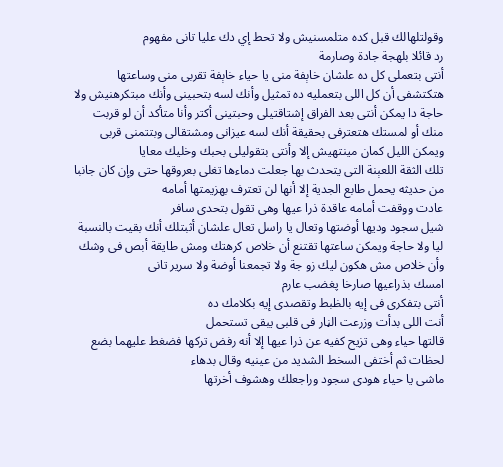وقولتلهالك قبل كده متلمسنيش ولا تحط إي دك عليا تانى مفهوم
رد قائلا بلهجة جادة وصارمة
أنتى بتعملى كل ده علشان خاېفة منى يا حياء خاېفة تقربى منى وساعتها هتكتشفى أن كل اللى بتعمليه ده تمثيل وأنك لسه بتحبينى وأنك مبتكرهنيش ولا حاجة دا يمكن أنتى بعد الفراق إشتاقتيلى وحبتينى أكتر وأنا متأكد أن لو قربت منك أو لمستك هتعترفى بحقيقة أنك لسه عيزانى ومشتقالى وبتتمنى قربى ويمكن الليل كمان مينتهيش إلا وأنتى بتقوليلى بحبك وخليك معايا
تلك الثقة اللعېنة التى يتحدث بها جعلت دماءها تغلى بعروقها حتى وإن كان جانبا من حديثه يحمل طابع الجدية إلا أنها لن تعترف بهزيمتها أمامه
عادت ووقفت أمامه عاقدة ذرا عيها وهى تقول بتحدى سافر
شيل سجود وديها أوضتها وتعال يا راسل تعال علشان أثبتلك أنك بقيت بالنسبة ليا ولا حاجة ويمكن ساعتها تقتنع أن خلاص كرهتك ومش طايقة أبص فى وشك وأن خلاص مش هكون ليك زو جة ولا تجمعنا أوضة ولا سرير تانى
امسك بذراعيها صارخا پغضب عارم
أنتى بتفكرى فى إيه بالظبط وتقصدى إيه بكلامك ده
أنت اللى بدأت وزرعت الڼار فى قلبى يبقى تستحمل
قالتها حياء وهى تزيح كفيه عن ذرا عيها إلا أنه رفض تركها فضغط عليهما بضع لحظات ثم أختفى السخط الشديد من عينيه وقال بدهاء
ماشى يا حياء هودى سجود وراجعلك وهشوف أخرتها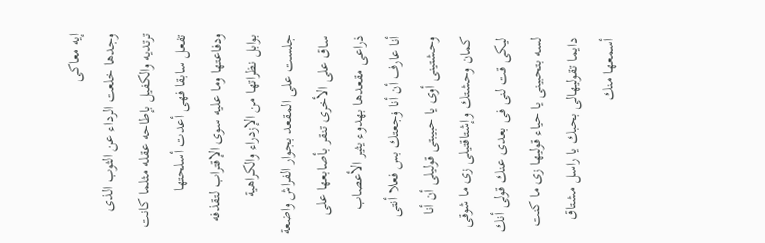إيه معاكى
وجدها خلعت الرداء عن الثوب الذى ترتديه والكفيل بإطاحه عقله مثلما كانت تفعل سابقا فهى أعدت أسلحتها ودفاعتها وما عليه سوى الإقتراب لتقذفه بوابل نظراتها من الإزدراء والكراهية
جلست على المقعد بجوار الفراش واضعة ساق على الأخرى تنقر بأصابعها على ذراعى مقعدها بهدوء يثير الأعصاب
أنا عارف أن أنا ۏجعتك بس فعلا أنتى وحشتينى أوى يا حبيبتى قوليلى أن أنا كمان وحشتك وإشتاقتيلى زى ما شوقى ليكى قت لنى فى بعدى عنك قولى أنك لسه بتحبينى يا حياء قوليها زى ما كنت دايما تقوليهالى بحبك يا راسل مشتاق أسمعها منك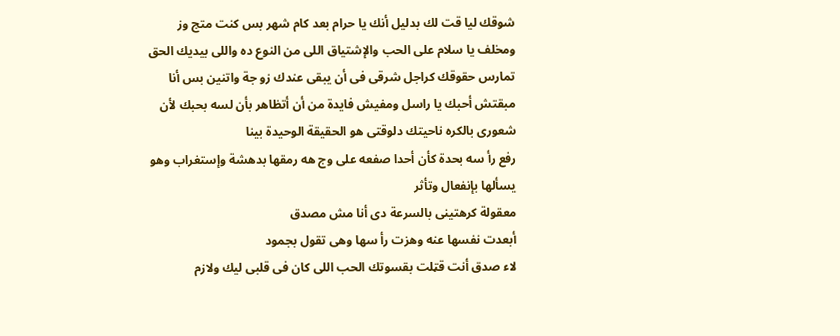شوقك ليا قت لك بدليل أنك يا حرام بعد كام شهر بس كنت متج وز ومخلف يا سلام على الحب والإشتياق اللى من النوع ده واللى بيديك الحق تمارس حقوقك كراجل شرقى فى أن يبقى عندك زو جة واتنين بس أنا مبقتش أحبك يا راسل ومفيش فايدة من أن أتظاهر بأن لسه بحبك لأن شعورى بالكره ناحيتك دلوقتى هو الحقيقة الوحيدة بينا
رفع رأ سه بحدة كأن أحدا صفعه على وج هه رمقها بدهشة وإستغراب وهو يسألها بإنفعال وتأثر
معقولة كرهتينى بالسرعة دى أنا مش مصدق
أبعدت نفسها عنه وهزت رأ سها وهى تقول بجمود
لاء صدق أنت قټلت بقسوتك الحب اللى كان فى قلبى ليك ولازم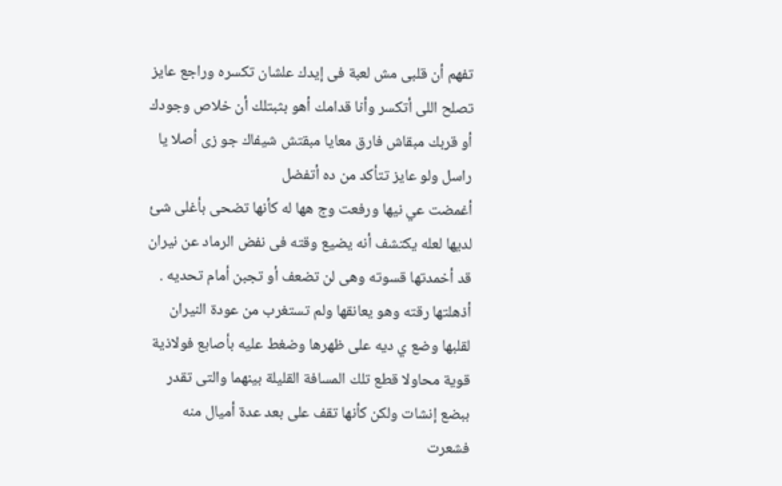تفهم أن قلبى مش لعبة فى إيدك علشان تكسره وراجع عايز تصلح اللى أتكسر وأنا قدامك أهو بثبتلك أن خلاص وجودك أو قربك مبقاش فارق معايا مبقتش شيفاك جو زى أصلا يا راسل ولو عايز تتأكد من ده أتفضل
أغمضت عي نيها ورفعت وج هها له كأنها تضحى بأغلى شئ لديها لعله يكتشف أنه يضيع وقته فى نفض الرماد عن نيران قد أخمدتها قسوته وهى لن تضعف أو تجبن أمام تحديه . أذهلتها رقته وهو يعانقها ولم تستغرب من عودة النيران لقلبها وضع ي ديه على ظهرها وضغط عليه بأصابع فولاذية قوية محاولا قطع تلك المسافة القليلة بينهما والتى تقدر ببضع إنشات ولكن كأنها تقف على بعد عدة أميال منه فشعرت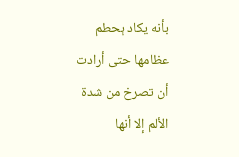بأنه يكاد ېحطم عظامها حتى أرادت أن تصرخ من شدة الألم إلا أنها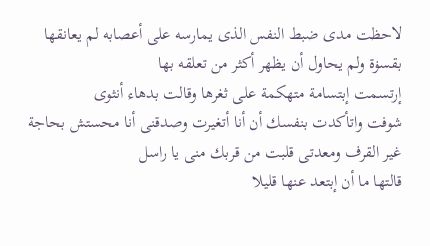لاحظت مدى ضبط النفس الذى يمارسه على أعصابه لم يعانقها بقسۏة ولم يحاول أن يظهر أكثر من تعلقه بها
إرتسمت إبتسامة متهكمة على ثغرها وقالت بدهاء أنثوى
شوفت واتأكدت بنفسك أن أنا أتغيرت وصدقنى أنا محستش بحاجة غير القرف ومعدتى قلبت من قربك منى يا راسل
قالتها ما أن إبتعد عنها قليلا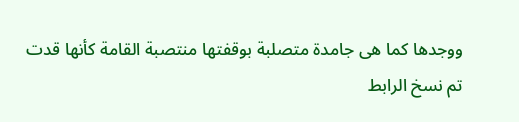ووجدها كما هى جامدة متصلبة بوقفتها منتصبة القامة كأنها قدت
تم نسخ الرابط